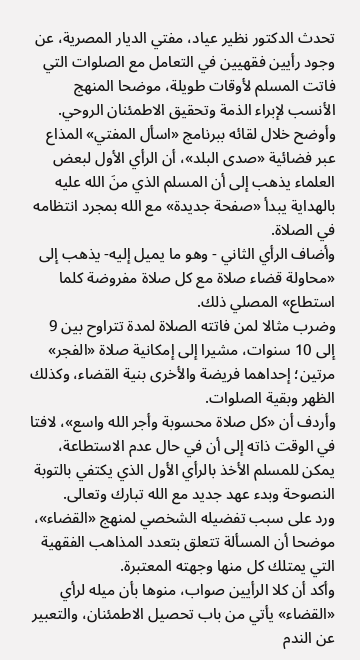تحدث الدكتور نظير عياد، مفتي الديار المصرية، عن وجود رأيين فقهيين في التعامل مع الصلوات التي فاتت المسلم لأوقات طويلة، موضحا المنهج الأنسب لإبراء الذمة وتحقيق الاطمئنان الروحي.
وأوضح خلال لقائه ببرنامج «اسأل المفتي» المذاع عبر فضائية «صدى البلد»، أن الرأي الأول لبعض العلماء يذهب إلى أن المسلم الذي منَ الله عليه بالهداية يبدأ «صفحة جديدة» مع الله بمجرد انتظامه في الصلاة.
وأضاف الرأي الثاني - وهو ما يميل إليه- يذهب إلى «محاولة قضاء صلاة مع كل صلاة مفروضة كلما استطاع» المصلي ذلك.
وضرب مثالا لمن فاتته الصلاة لمدة تتراوح بين 9 إلى 10 سنوات، مشيرا إلى إمكانية صلاة «الفجر» مرتين؛ إحداهما فريضة والأخرى بنية القضاء، وكذلك الظهر وبقية الصلوات.
وأردف أن «كل صلاة محسوبة وأجر الله واسع»، لافتا في الوقت ذاته إلى أن في حال عدم الاستطاعة، يمكن للمسلم الأخذ بالرأي الأول الذي يكتفي بالتوبة النصوحة وبدء عهد جديد مع الله تبارك وتعالى.
ورد على سبب تفضيله الشخصي لمنهج «القضاء»، موضحا أن المسألة تتعلق بتعدد المذاهب الفقهية التي يمتلك كل منها وجهته المعتبرة.
وأكد أن كلا الرأيين صواب، منوها بأن ميله لرأي «القضاء» يأتي من باب تحصيل الاطمئنان، والتعبير عن الندم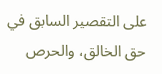على التقصير السابق في حق الخالق، والحرص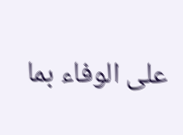على الوفاء بما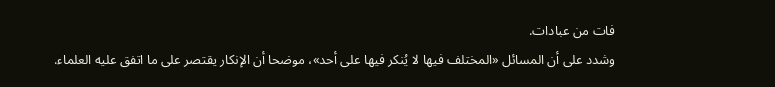فات من عبادات.
وشدد على أن المسائل «المختلف فيها لا يُنكر فيها على أحد»، موضحا أن الإنكار يقتصر على ما اتفق عليه العلماء.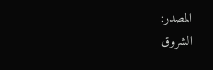المصدر:
الشروق